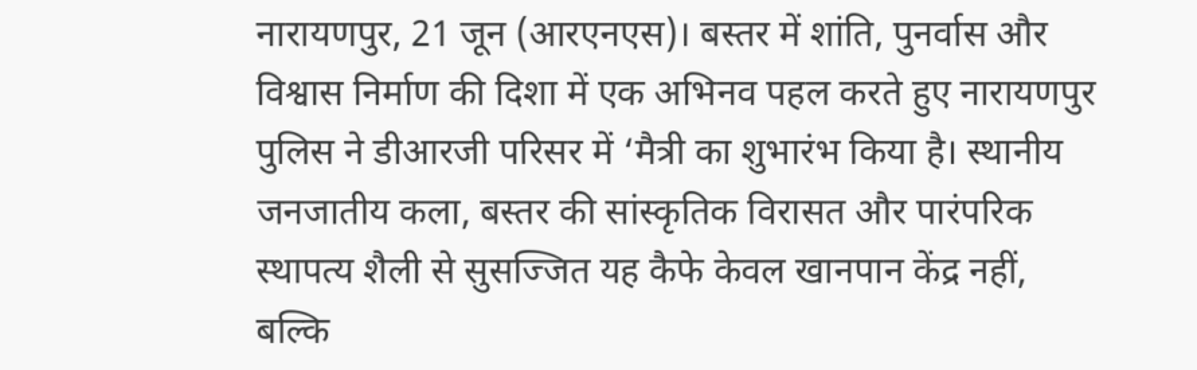नारायणपुर, 21 जून (आरएनएस)। बस्तर में शांति, पुनर्वास और विश्वास निर्माण की दिशा में एक अभिनव पहल करते हुए नारायणपुर पुलिस ने डीआरजी परिसर में ‘मैत्री का शुभारंभ किया है। स्थानीय जनजातीय कला, बस्तर की सांस्कृतिक विरासत और पारंपरिक स्थापत्य शैली से सुसज्जित यह कैफे केवल खानपान केंद्र नहीं, बल्कि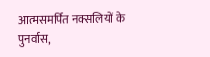आत्मसमर्पित नक्सलियों के पुनर्वास,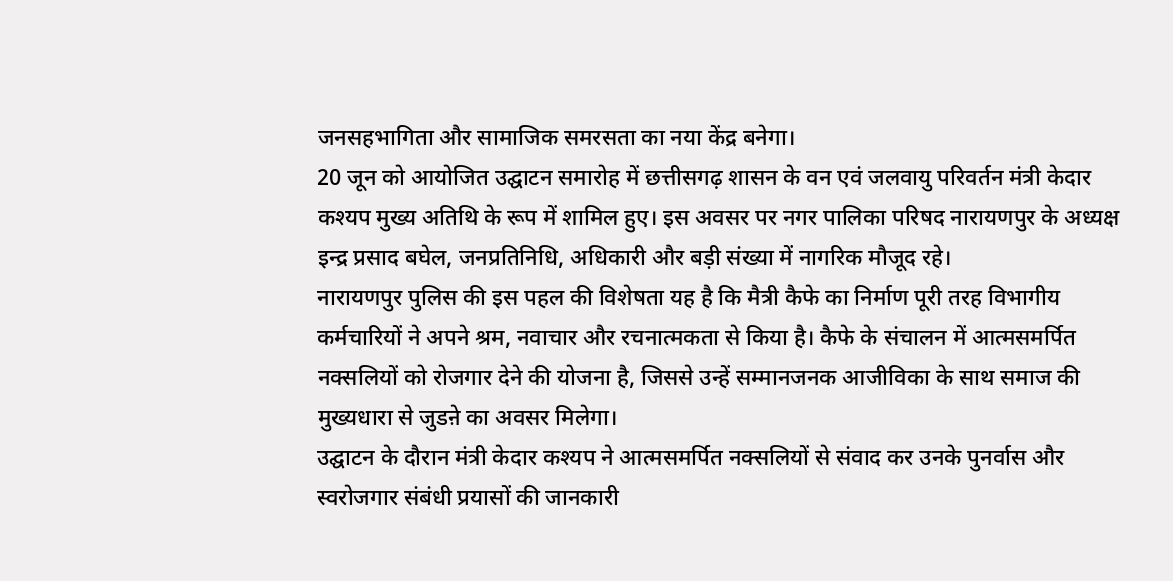जनसहभागिता और सामाजिक समरसता का नया केंद्र बनेगा।
20 जून को आयोजित उद्घाटन समारोह में छत्तीसगढ़ शासन के वन एवं जलवायु परिवर्तन मंत्री केदार कश्यप मुख्य अतिथि के रूप में शामिल हुए। इस अवसर पर नगर पालिका परिषद नारायणपुर के अध्यक्ष इन्द्र प्रसाद बघेल, जनप्रतिनिधि, अधिकारी और बड़ी संख्या में नागरिक मौजूद रहे।
नारायणपुर पुलिस की इस पहल की विशेषता यह है कि मैत्री कैफे का निर्माण पूरी तरह विभागीय कर्मचारियों ने अपने श्रम, नवाचार और रचनात्मकता से किया है। कैफे के संचालन में आत्मसमर्पित नक्सलियों को रोजगार देने की योजना है, जिससे उन्हें सम्मानजनक आजीविका के साथ समाज की मुख्यधारा से जुडऩे का अवसर मिलेगा।
उद्घाटन के दौरान मंत्री केदार कश्यप ने आत्मसमर्पित नक्सलियों से संवाद कर उनके पुनर्वास और स्वरोजगार संबंधी प्रयासों की जानकारी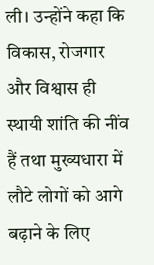ली। उन्होंने कहा कि विकास, रोजगार और विश्वास ही स्थायी शांति की नींव हैं तथा मुख्यधारा में लौटे लोगों को आगे बढ़ाने के लिए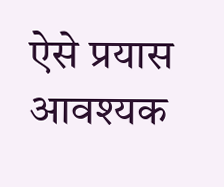ऐसे प्रयास आवश्यक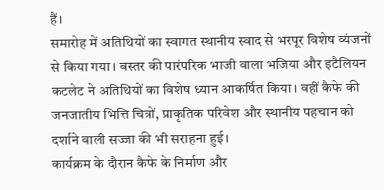हैं।
समारोह में अतिथियों का स्वागत स्थानीय स्वाद से भरपूर विशेष व्यंजनों से किया गया। बस्तर की पारंपरिक भाजी वाला भजिया और इटैलियन कटलेट ने अतिथियों का विशेष ध्यान आकर्षित किया। वहीं कैफे की जनजातीय भित्ति चित्रों, प्राकृतिक परिवेश और स्थानीय पहचान को दर्शाने वाली सज्जा की भी सराहना हुई।
कार्यक्रम के दौरान कैफे के निर्माण और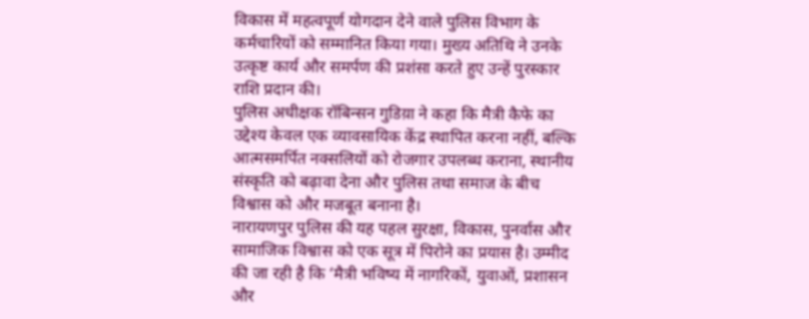विकास में महत्वपूर्ण योगदान देने वाले पुलिस विभाग के कर्मचारियों को सम्मानित किया गया। मुख्य अतिथि ने उनके उत्कृष्ट कार्य और समर्पण की प्रशंसा करते हुए उन्हें पुरस्कार राशि प्रदान की।
पुलिस अधीक्षक रॉबिन्सन गुडिय़ा ने कहा कि मैत्री कैफे का उद्देश्य केवल एक व्यावसायिक केंद्र स्थापित करना नहीं, बल्कि आत्मसमर्पित नक्सलियों को रोजगार उपलब्ध कराना, स्थानीय संस्कृति को बढ़ावा देना और पुलिस तथा समाज के बीच विश्वास को और मजबूत बनाना है।
नारायणपुर पुलिस की यह पहल सुरक्षा, विकास, पुनर्वास और सामाजिक विश्वास को एक सूत्र में पिरोने का प्रयास है। उम्मीद की जा रही है कि ‘मैत्री भविष्य में नागरिकों, युवाओं, प्रशासन और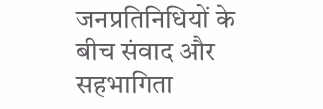जनप्रतिनिधियों के बीच संवाद और सहभागिता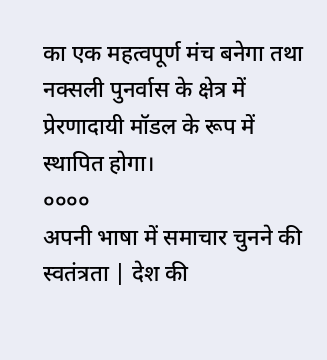का एक महत्वपूर्ण मंच बनेगा तथा नक्सली पुनर्वास के क्षेत्र में प्रेरणादायी मॉडल के रूप में स्थापित होगा।
००००
अपनी भाषा में समाचार चुनने की स्वतंत्रता | देश की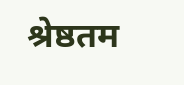श्रेष्ठतम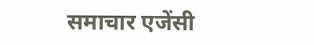समाचार एजेंसी